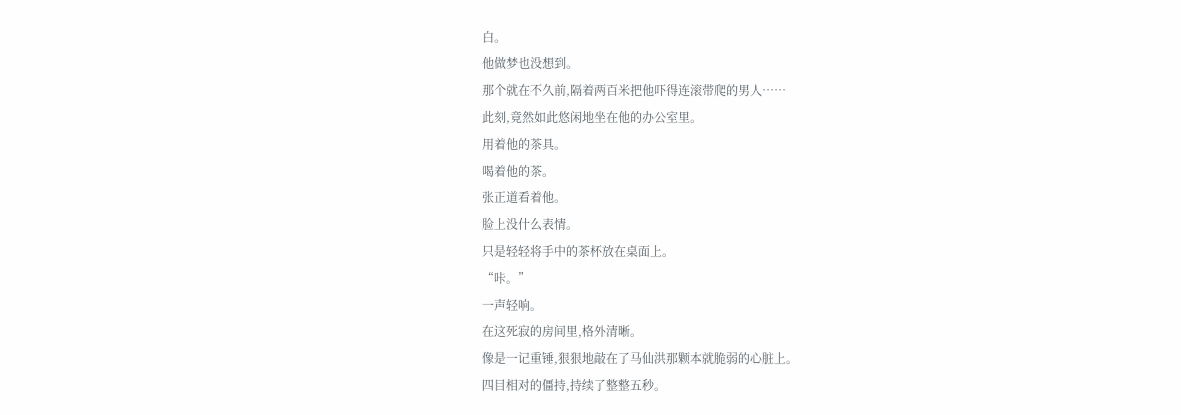白。
他做梦也没想到。
那个就在不久前,隔着两百米把他吓得连滚带爬的男人……
此刻,竟然如此悠闲地坐在他的办公室里。
用着他的茶具。
喝着他的茶。
张正道看着他。
脸上没什么表情。
只是轻轻将手中的茶杯放在桌面上。
“咔。”
一声轻响。
在这死寂的房间里,格外清晰。
像是一记重锤,狠狠地敲在了马仙洪那颗本就脆弱的心脏上。
四目相对的僵持,持续了整整五秒。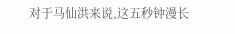对于马仙洪来说,这五秒钟漫长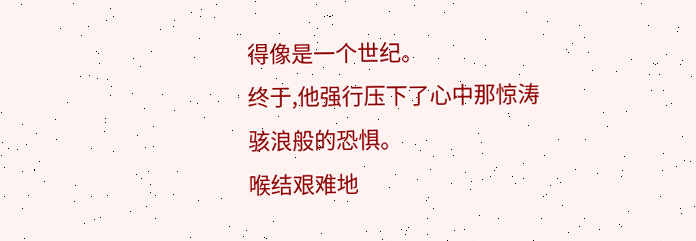得像是一个世纪。
终于,他强行压下了心中那惊涛骇浪般的恐惧。
喉结艰难地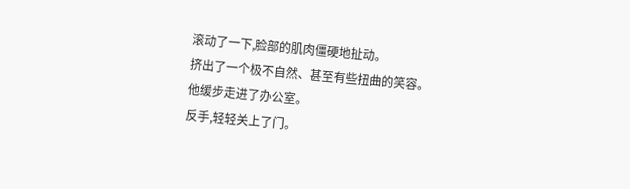滚动了一下,脸部的肌肉僵硬地扯动。
挤出了一个极不自然、甚至有些扭曲的笑容。
他缓步走进了办公室。
反手,轻轻关上了门。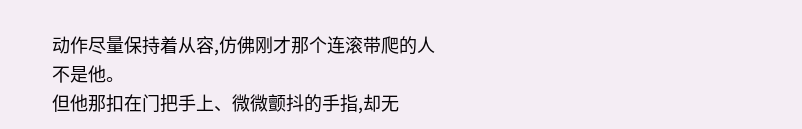动作尽量保持着从容,仿佛刚才那个连滚带爬的人不是他。
但他那扣在门把手上、微微颤抖的手指,却无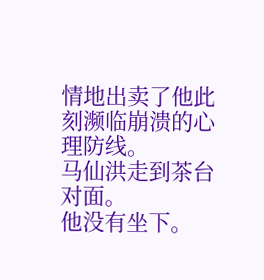情地出卖了他此刻濒临崩溃的心理防线。
马仙洪走到茶台对面。
他没有坐下。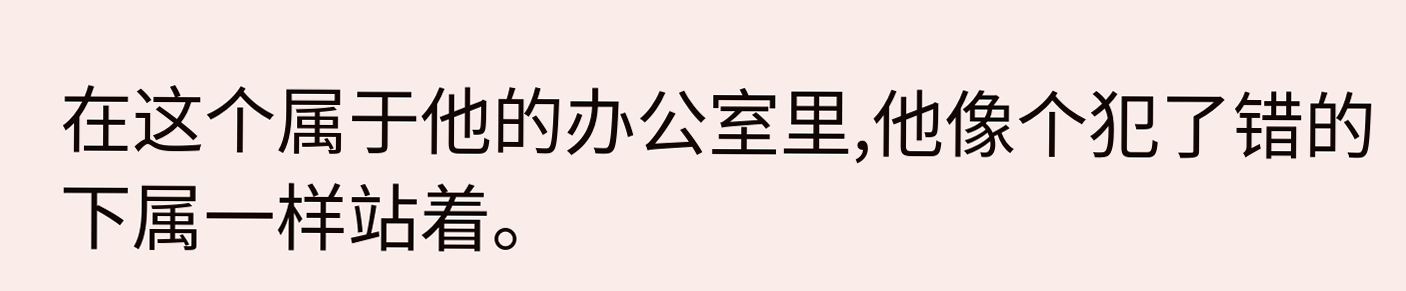在这个属于他的办公室里,他像个犯了错的下属一样站着。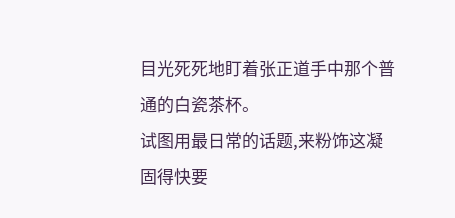目光死死地盯着张正道手中那个普通的白瓷茶杯。
试图用最日常的话题,来粉饰这凝固得快要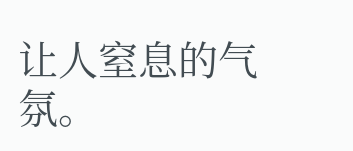让人窒息的气氛。